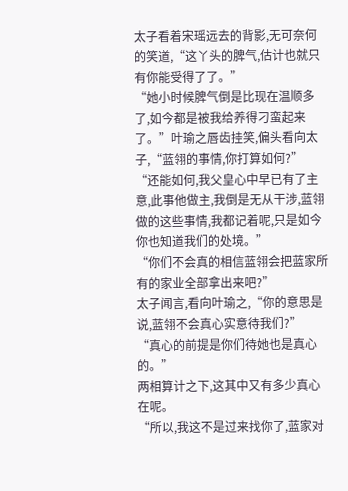太子看着宋瑶远去的背影,无可奈何的笑道,“这丫头的脾气,估计也就只有你能受得了了。”
“她小时候脾气倒是比现在温顺多了,如今都是被我给养得刁蛮起来了。”叶瑜之唇齿挂笑,偏头看向太子,“蓝翎的事情,你打算如何?”
“还能如何,我父皇心中早已有了主意,此事他做主,我倒是无从干涉,蓝翎做的这些事情,我都记着呢,只是如今你也知道我们的处境。”
“你们不会真的相信蓝翎会把蓝家所有的家业全部拿出来吧?”
太子闻言,看向叶瑜之,“你的意思是说,蓝翎不会真心实意待我们?”
“真心的前提是你们待她也是真心的。”
两相算计之下,这其中又有多少真心在呢。
“所以,我这不是过来找你了,蓝家对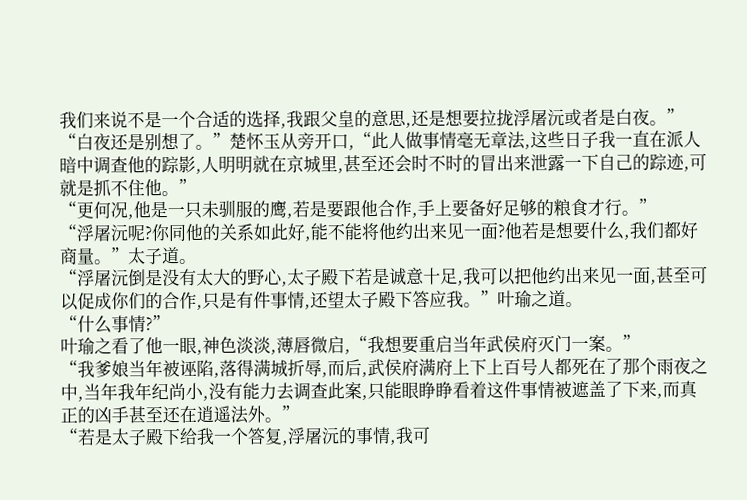我们来说不是一个合适的选择,我跟父皇的意思,还是想要拉拢浮屠沅或者是白夜。”
“白夜还是别想了。”楚怀玉从旁开口,“此人做事情毫无章法,这些日子我一直在派人暗中调查他的踪影,人明明就在京城里,甚至还会时不时的冒出来泄露一下自己的踪迹,可就是抓不住他。”
“更何况,他是一只未驯服的鹰,若是要跟他合作,手上要备好足够的粮食才行。”
“浮屠沅呢?你同他的关系如此好,能不能将他约出来见一面?他若是想要什么,我们都好商量。”太子道。
“浮屠沅倒是没有太大的野心,太子殿下若是诚意十足,我可以把他约出来见一面,甚至可以促成你们的合作,只是有件事情,还望太子殿下答应我。”叶瑜之道。
“什么事情?”
叶瑜之看了他一眼,神色淡淡,薄唇微启,“我想要重启当年武侯府灭门一案。”
“我爹娘当年被诬陷,落得满城折辱,而后,武侯府满府上下上百号人都死在了那个雨夜之中,当年我年纪尚小,没有能力去调查此案,只能眼睁睁看着这件事情被遮盖了下来,而真正的凶手甚至还在逍遥法外。”
“若是太子殿下给我一个答复,浮屠沅的事情,我可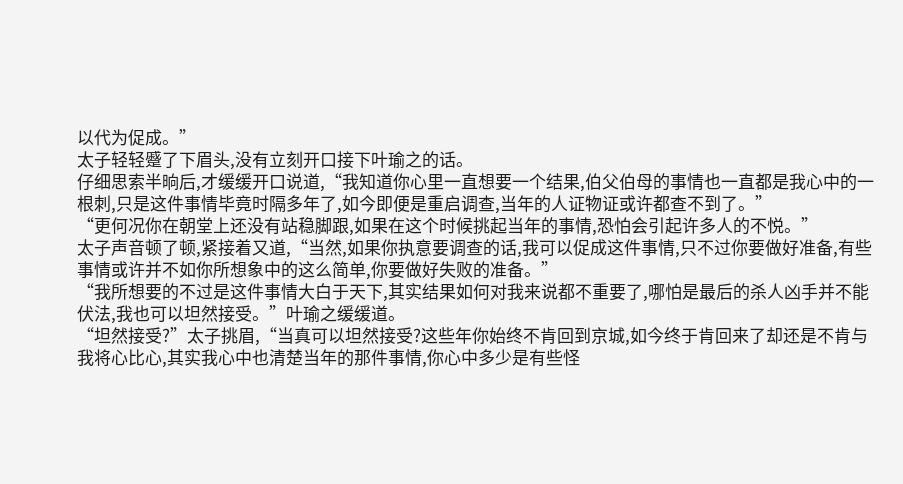以代为促成。”
太子轻轻蹙了下眉头,没有立刻开口接下叶瑜之的话。
仔细思索半晌后,才缓缓开口说道,“我知道你心里一直想要一个结果,伯父伯母的事情也一直都是我心中的一根刺,只是这件事情毕竟时隔多年了,如今即便是重启调查,当年的人证物证或许都查不到了。”
“更何况你在朝堂上还没有站稳脚跟,如果在这个时候挑起当年的事情,恐怕会引起许多人的不悦。”
太子声音顿了顿,紧接着又道,“当然,如果你执意要调查的话,我可以促成这件事情,只不过你要做好准备,有些事情或许并不如你所想象中的这么简单,你要做好失败的准备。”
“我所想要的不过是这件事情大白于天下,其实结果如何对我来说都不重要了,哪怕是最后的杀人凶手并不能伏法,我也可以坦然接受。”叶瑜之缓缓道。
“坦然接受?”太子挑眉,“当真可以坦然接受?这些年你始终不肯回到京城,如今终于肯回来了却还是不肯与我将心比心,其实我心中也清楚当年的那件事情,你心中多少是有些怪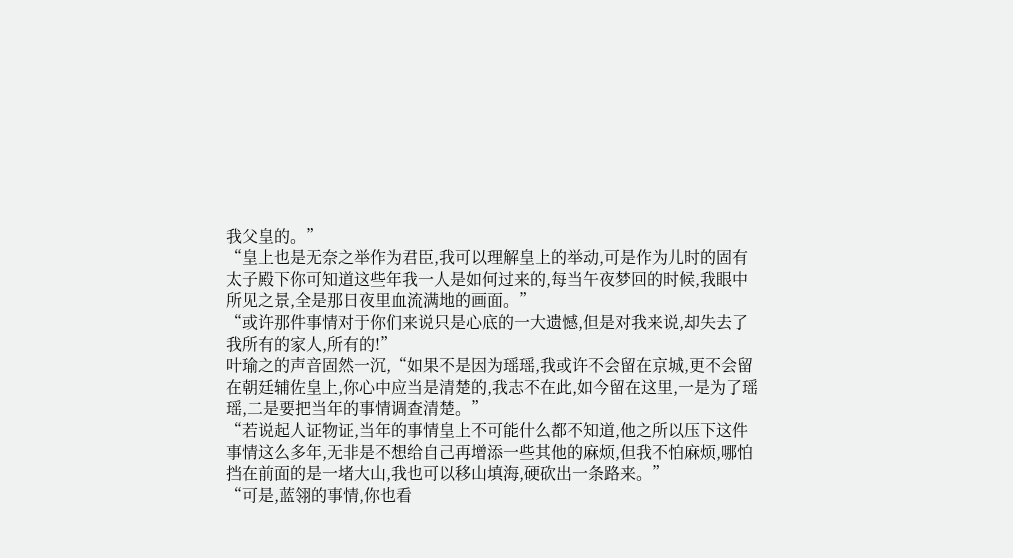我父皇的。”
“皇上也是无奈之举作为君臣,我可以理解皇上的举动,可是作为儿时的固有太子殿下你可知道这些年我一人是如何过来的,每当午夜梦回的时候,我眼中所见之景,全是那日夜里血流满地的画面。”
“或许那件事情对于你们来说只是心底的一大遗憾,但是对我来说,却失去了我所有的家人,所有的!”
叶瑜之的声音固然一沉,“如果不是因为瑶瑶,我或许不会留在京城,更不会留在朝廷辅佐皇上,你心中应当是清楚的,我志不在此,如今留在这里,一是为了瑶瑶,二是要把当年的事情调查清楚。”
“若说起人证物证,当年的事情皇上不可能什么都不知道,他之所以压下这件事情这么多年,无非是不想给自己再增添一些其他的麻烦,但我不怕麻烦,哪怕挡在前面的是一堵大山,我也可以移山填海,硬砍出一条路来。”
“可是,蓝翎的事情,你也看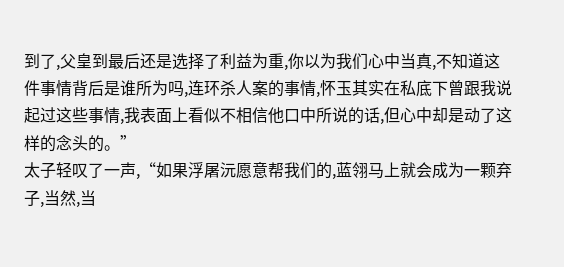到了,父皇到最后还是选择了利益为重,你以为我们心中当真,不知道这件事情背后是谁所为吗,连环杀人案的事情,怀玉其实在私底下曾跟我说起过这些事情,我表面上看似不相信他口中所说的话,但心中却是动了这样的念头的。”
太子轻叹了一声,“如果浮屠沅愿意帮我们的,蓝翎马上就会成为一颗弃子,当然,当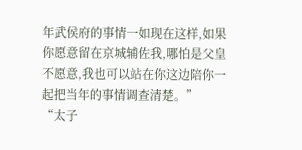年武侯府的事情一如现在这样,如果你愿意留在京城辅佐我,哪怕是父皇不愿意,我也可以站在你这边陪你一起把当年的事情调查清楚。”
“太子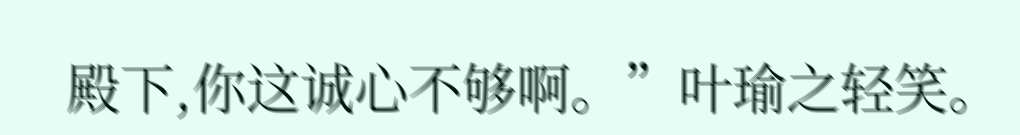殿下,你这诚心不够啊。”叶瑜之轻笑。